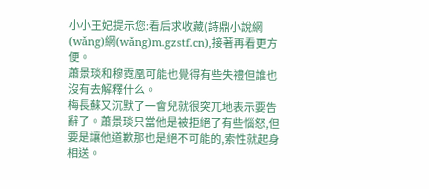小小王妃提示您:看后求收藏(詩鼎小說網(wǎng)網(wǎng)m.gzstf.cn),接著再看更方便。
蕭景琰和穆霓凰可能也覺得有些失禮但誰也沒有去解釋什么。
梅長蘇又沉默了一會兒就很突兀地表示要告辭了。蕭景琰只當他是被拒絕了有些惱怒,但要是讓他道歉那也是絕不可能的,索性就起身相送。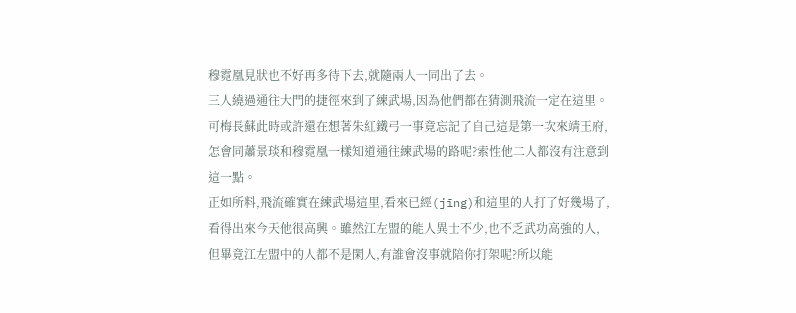穆霓凰見狀也不好再多待下去,就隨兩人一同出了去。
三人繞過通往大門的捷徑來到了練武場,因為他們都在猜測飛流一定在這里。可梅長蘇此時或許還在想著朱紅鐵弓一事竟忘記了自己這是第一次來靖王府,怎會同蕭景琰和穆霓凰一樣知道通往練武場的路呢?索性他二人都沒有注意到這一點。
正如所料,飛流確實在練武場這里,看來已經(jīng)和這里的人打了好幾場了,看得出來今天他很高興。雖然江左盟的能人異士不少,也不乏武功高強的人,但畢竟江左盟中的人都不是閑人,有誰會沒事就陪你打架呢?所以能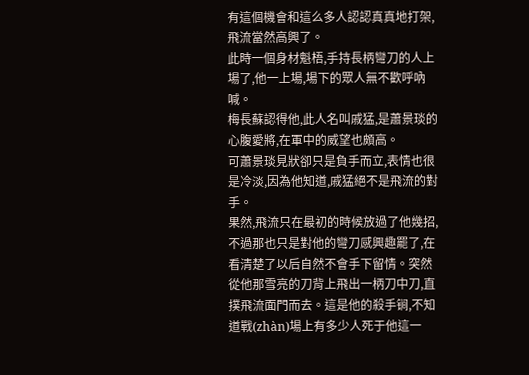有這個機會和這么多人認認真真地打架,飛流當然高興了。
此時一個身材魁梧,手持長柄彎刀的人上場了,他一上場,場下的眾人無不歡呼吶喊。
梅長蘇認得他,此人名叫戚猛,是蕭景琰的心腹愛將,在軍中的威望也頗高。
可蕭景琰見狀卻只是負手而立,表情也很是冷淡,因為他知道,戚猛絕不是飛流的對手。
果然,飛流只在最初的時候放過了他幾招,不過那也只是對他的彎刀感興趣罷了,在看清楚了以后自然不會手下留情。突然從他那雪亮的刀背上飛出一柄刀中刀,直撲飛流面門而去。這是他的殺手锏,不知道戰(zhàn)場上有多少人死于他這一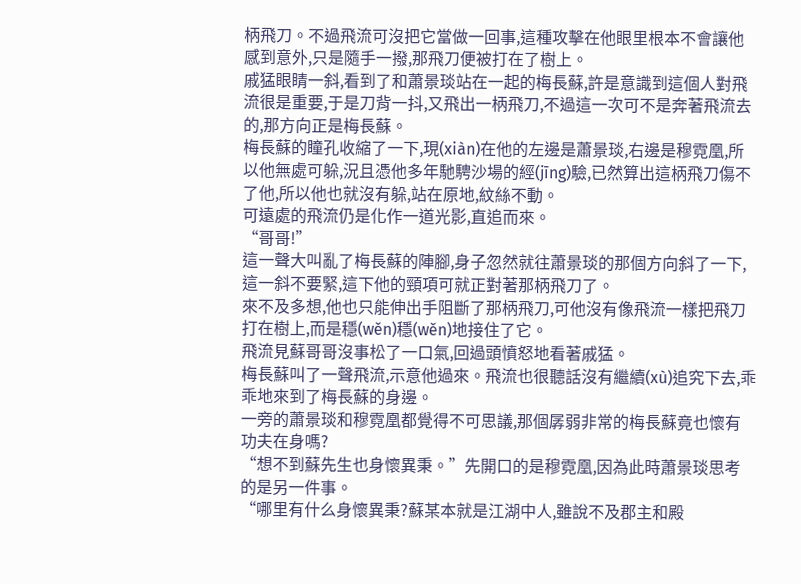柄飛刀。不過飛流可沒把它當做一回事,這種攻擊在他眼里根本不會讓他感到意外,只是隨手一撥,那飛刀便被打在了樹上。
戚猛眼睛一斜,看到了和蕭景琰站在一起的梅長蘇,許是意識到這個人對飛流很是重要,于是刀背一抖,又飛出一柄飛刀,不過這一次可不是奔著飛流去的,那方向正是梅長蘇。
梅長蘇的瞳孔收縮了一下,現(xiàn)在他的左邊是蕭景琰,右邊是穆霓凰,所以他無處可躲,況且憑他多年馳騁沙場的經(jīng)驗,已然算出這柄飛刀傷不了他,所以他也就沒有躲,站在原地,紋絲不動。
可遠處的飛流仍是化作一道光影,直追而來。
“哥哥!”
這一聲大叫亂了梅長蘇的陣腳,身子忽然就往蕭景琰的那個方向斜了一下,這一斜不要緊,這下他的頸項可就正對著那柄飛刀了。
來不及多想,他也只能伸出手阻斷了那柄飛刀,可他沒有像飛流一樣把飛刀打在樹上,而是穩(wěn)穩(wěn)地接住了它。
飛流見蘇哥哥沒事松了一口氣,回過頭憤怒地看著戚猛。
梅長蘇叫了一聲飛流,示意他過來。飛流也很聽話沒有繼續(xù)追究下去,乖乖地來到了梅長蘇的身邊。
一旁的蕭景琰和穆霓凰都覺得不可思議,那個孱弱非常的梅長蘇竟也懷有功夫在身嗎?
“想不到蘇先生也身懷異秉。”先開口的是穆霓凰,因為此時蕭景琰思考的是另一件事。
“哪里有什么身懷異秉?蘇某本就是江湖中人,雖說不及郡主和殿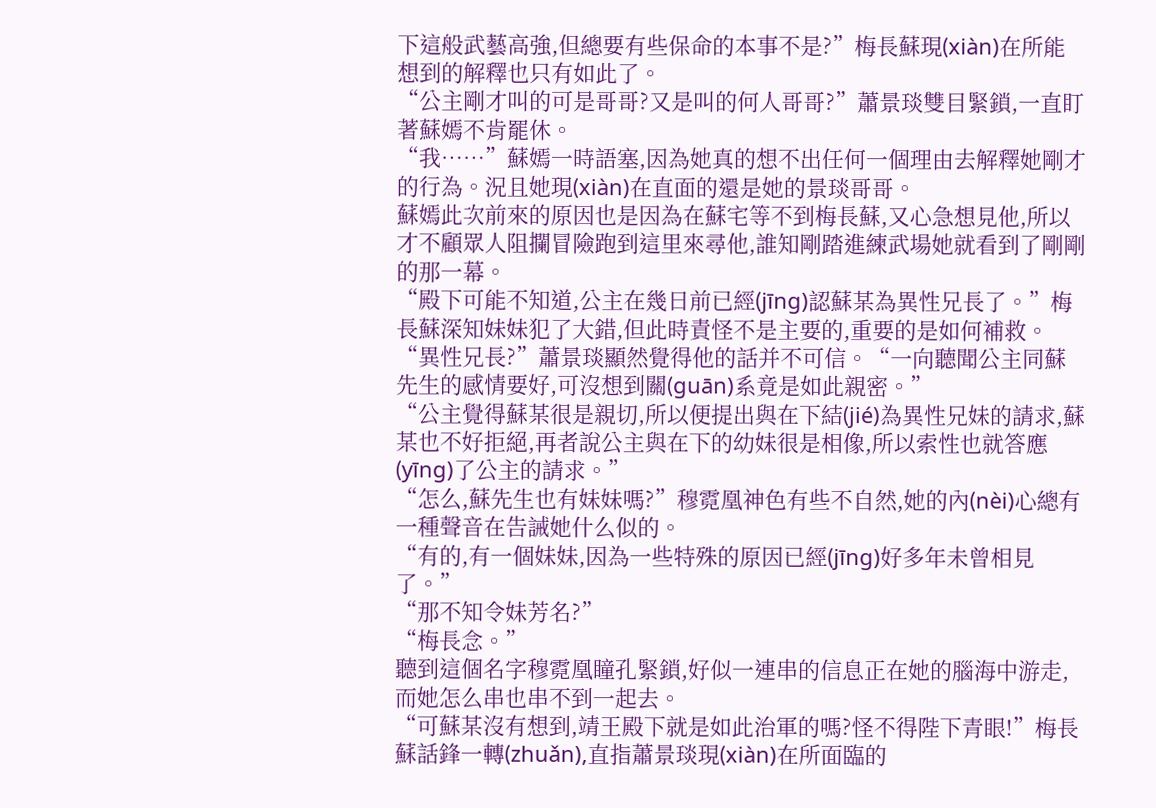下這般武藝高強,但總要有些保命的本事不是?”梅長蘇現(xiàn)在所能想到的解釋也只有如此了。
“公主剛才叫的可是哥哥?又是叫的何人哥哥?”蕭景琰雙目緊鎖,一直盯著蘇嫣不肯罷休。
“我……”蘇嫣一時語塞,因為她真的想不出任何一個理由去解釋她剛才的行為。況且她現(xiàn)在直面的還是她的景琰哥哥。
蘇嫣此次前來的原因也是因為在蘇宅等不到梅長蘇,又心急想見他,所以才不顧眾人阻攔冒險跑到這里來尋他,誰知剛踏進練武場她就看到了剛剛的那一幕。
“殿下可能不知道,公主在幾日前已經(jīng)認蘇某為異性兄長了。”梅長蘇深知妹妹犯了大錯,但此時責怪不是主要的,重要的是如何補救。
“異性兄長?”蕭景琰顯然覺得他的話并不可信。“一向聽聞公主同蘇先生的感情要好,可沒想到關(guān)系竟是如此親密。”
“公主覺得蘇某很是親切,所以便提出與在下結(jié)為異性兄妹的請求,蘇某也不好拒絕,再者說公主與在下的幼妹很是相像,所以索性也就答應(yīng)了公主的請求。”
“怎么,蘇先生也有妹妹嗎?”穆霓凰神色有些不自然,她的內(nèi)心總有一種聲音在告誡她什么似的。
“有的,有一個妹妹,因為一些特殊的原因已經(jīng)好多年未曾相見了。”
“那不知令妹芳名?”
“梅長念。”
聽到這個名字穆霓凰瞳孔緊鎖,好似一連串的信息正在她的腦海中游走,而她怎么串也串不到一起去。
“可蘇某沒有想到,靖王殿下就是如此治軍的嗎?怪不得陛下青眼!”梅長蘇話鋒一轉(zhuǎn),直指蕭景琰現(xiàn)在所面臨的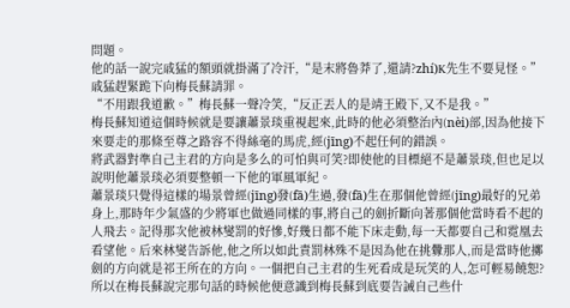問題。
他的話一說完戚猛的額頭就掛滿了冷汗,“是末將魯莽了,還請?zhí)K先生不要見怪。”戚猛趕緊跪下向梅長蘇請罪。
“不用跟我道歉。”梅長蘇一聲冷笑,“反正丟人的是靖王殿下,又不是我。”
梅長蘇知道這個時候就是要讓蕭景琰重視起來,此時的他必須整治內(nèi)部,因為他接下來要走的那條至尊之路容不得絲毫的馬虎,經(jīng)不起任何的錯誤。
將武器對準自己主君的方向是多么的可怕與可笑?即使他的目標絕不是蕭景琰,但也足以說明他蕭景琰必須要整頓一下他的軍風軍紀。
蕭景琰只覺得這樣的場景曾經(jīng)發(fā)生過,發(fā)生在那個他曾經(jīng)最好的兄弟身上,那時年少氣盛的少將軍也做過同樣的事,將自己的劍折斷向著那個他當時看不起的人飛去。記得那次他被林燮罰的好慘,好幾日都不能下床走動,每一天都要自己和霓凰去看望他。后來林燮告訴他,他之所以如此責罰林殊不是因為他在挑釁那人,而是當時他擲劍的方向就是祁王所在的方向。一個把自己主君的生死看成是玩笑的人,怎可輕易饒恕?
所以在梅長蘇說完那句話的時候他便意識到梅長蘇到底要告誡自己些什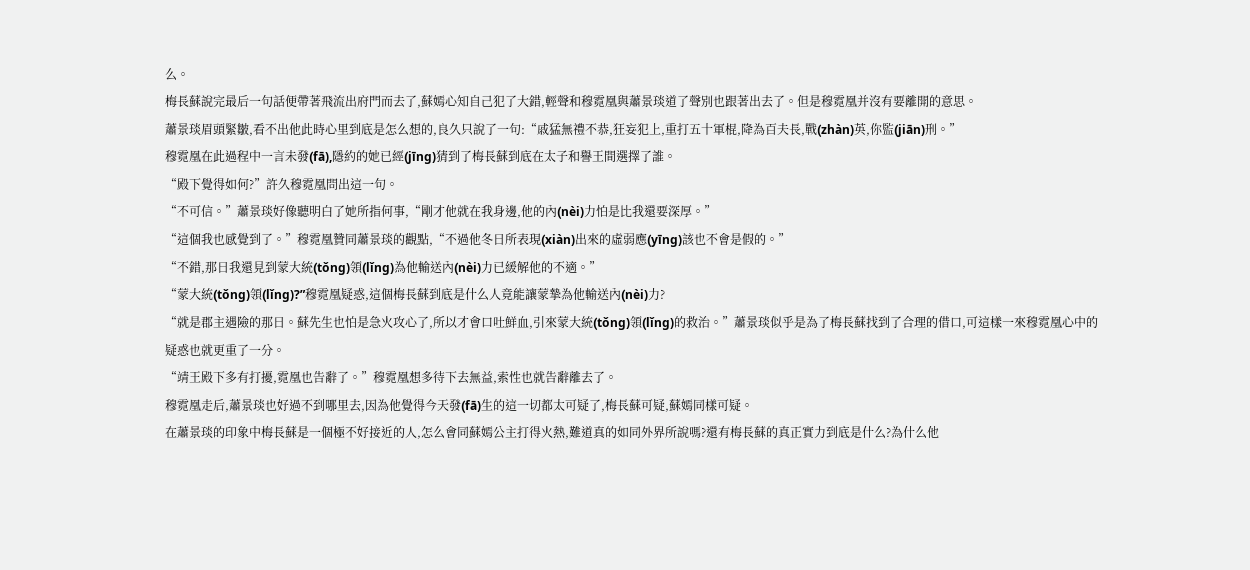么。
梅長蘇說完最后一句話便帶著飛流出府門而去了,蘇嫣心知自己犯了大錯,輕聲和穆霓凰與蕭景琰道了聲別也跟著出去了。但是穆霓凰并沒有要離開的意思。
蕭景琰眉頭緊皺,看不出他此時心里到底是怎么想的,良久只說了一句:“戚猛無禮不恭,狂妄犯上,重打五十軍棍,降為百夫長,戰(zhàn)英,你監(jiān)刑。”
穆霓凰在此過程中一言未發(fā),隱約的她已經(jīng)猜到了梅長蘇到底在太子和譽王間選擇了誰。
“殿下覺得如何?”許久穆霓凰問出這一句。
“不可信。”蕭景琰好像聽明白了她所指何事,“剛才他就在我身邊,他的內(nèi)力怕是比我還要深厚。”
“這個我也感覺到了。”穆霓凰贊同蕭景琰的觀點,“不過他冬日所表現(xiàn)出來的虛弱應(yīng)該也不會是假的。”
“不錯,那日我還見到蒙大統(tǒng)領(lǐng)為他輸送內(nèi)力已緩解他的不適。”
“蒙大統(tǒng)領(lǐng)?”穆霓凰疑惑,這個梅長蘇到底是什么人竟能讓蒙摯為他輸送內(nèi)力?
“就是郡主遇險的那日。蘇先生也怕是急火攻心了,所以才會口吐鮮血,引來蒙大統(tǒng)領(lǐng)的救治。”蕭景琰似乎是為了梅長蘇找到了合理的借口,可這樣一來穆霓凰心中的疑惑也就更重了一分。
“靖王殿下多有打擾,霓凰也告辭了。”穆霓凰想多待下去無益,索性也就告辭離去了。
穆霓凰走后,蕭景琰也好過不到哪里去,因為他覺得今天發(fā)生的這一切都太可疑了,梅長蘇可疑,蘇嫣同樣可疑。
在蕭景琰的印象中梅長蘇是一個極不好接近的人,怎么會同蘇嫣公主打得火熱,難道真的如同外界所說嗎?還有梅長蘇的真正實力到底是什么?為什么他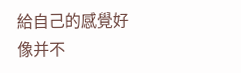給自己的感覺好像并不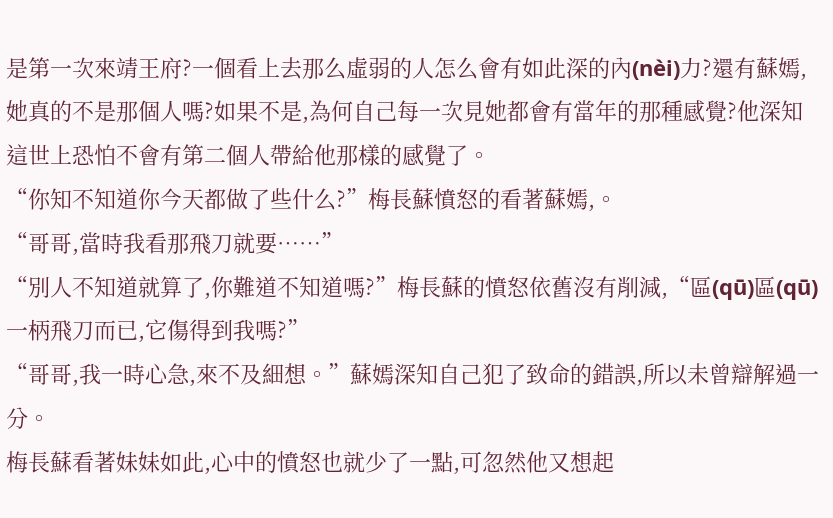是第一次來靖王府?一個看上去那么虛弱的人怎么會有如此深的內(nèi)力?還有蘇嫣,她真的不是那個人嗎?如果不是,為何自己每一次見她都會有當年的那種感覺?他深知這世上恐怕不會有第二個人帶給他那樣的感覺了。
“你知不知道你今天都做了些什么?”梅長蘇憤怒的看著蘇嫣,。
“哥哥,當時我看那飛刀就要……”
“別人不知道就算了,你難道不知道嗎?”梅長蘇的憤怒依舊沒有削減,“區(qū)區(qū)一柄飛刀而已,它傷得到我嗎?”
“哥哥,我一時心急,來不及細想。”蘇嫣深知自己犯了致命的錯誤,所以未曾辯解過一分。
梅長蘇看著妹妹如此,心中的憤怒也就少了一點,可忽然他又想起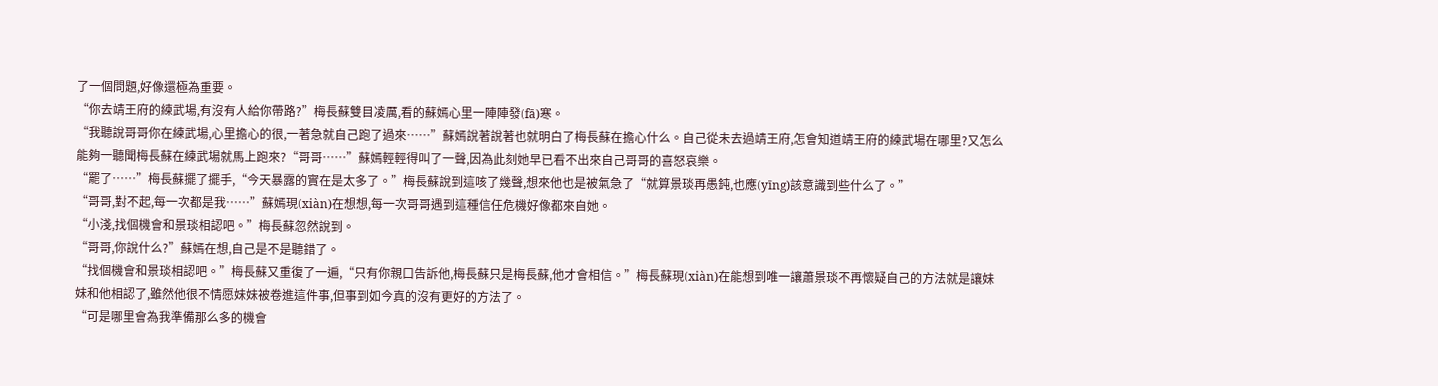了一個問題,好像還極為重要。
“你去靖王府的練武場,有沒有人給你帶路?”梅長蘇雙目凌厲,看的蘇嫣心里一陣陣發(fā)寒。
“我聽說哥哥你在練武場,心里擔心的很,一著急就自己跑了過來……”蘇嫣說著說著也就明白了梅長蘇在擔心什么。自己從未去過靖王府,怎會知道靖王府的練武場在哪里?又怎么能夠一聽聞梅長蘇在練武場就馬上跑來?“哥哥……”蘇嫣輕輕得叫了一聲,因為此刻她早已看不出來自己哥哥的喜怒哀樂。
“罷了……”梅長蘇擺了擺手,“今天暴露的實在是太多了。”梅長蘇說到這咳了幾聲,想來他也是被氣急了“就算景琰再愚鈍,也應(yīng)該意識到些什么了。”
“哥哥,對不起,每一次都是我……”蘇嫣現(xiàn)在想想,每一次哥哥遇到這種信任危機好像都來自她。
“小淺,找個機會和景琰相認吧。”梅長蘇忽然說到。
“哥哥,你說什么?”蘇嫣在想,自己是不是聽錯了。
“找個機會和景琰相認吧。”梅長蘇又重復了一遍,“只有你親口告訴他,梅長蘇只是梅長蘇,他才會相信。”梅長蘇現(xiàn)在能想到唯一讓蕭景琰不再懷疑自己的方法就是讓妹妹和他相認了,雖然他很不情愿妹妹被卷進這件事,但事到如今真的沒有更好的方法了。
“可是哪里會為我準備那么多的機會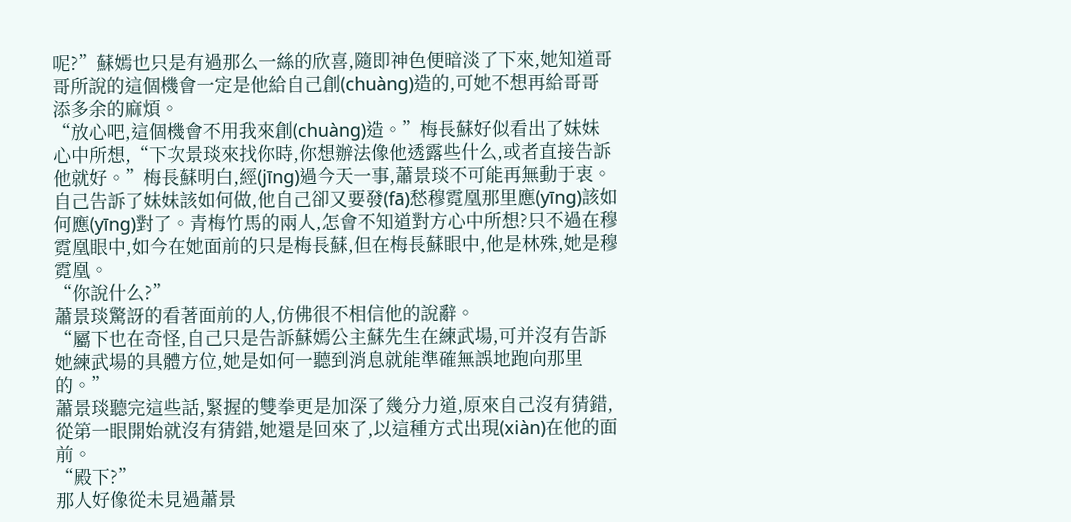呢?”蘇嫣也只是有過那么一絲的欣喜,隨即神色便暗淡了下來,她知道哥哥所說的這個機會一定是他給自己創(chuàng)造的,可她不想再給哥哥添多余的麻煩。
“放心吧,這個機會不用我來創(chuàng)造。”梅長蘇好似看出了妹妹心中所想,“下次景琰來找你時,你想辦法像他透露些什么,或者直接告訴他就好。”梅長蘇明白,經(jīng)過今天一事,蕭景琰不可能再無動于衷。
自己告訴了妹妹該如何做,他自己卻又要發(fā)愁穆霓凰那里應(yīng)該如何應(yīng)對了。青梅竹馬的兩人,怎會不知道對方心中所想?只不過在穆霓凰眼中,如今在她面前的只是梅長蘇,但在梅長蘇眼中,他是林殊,她是穆霓凰。
“你說什么?”
蕭景琰驚訝的看著面前的人,仿佛很不相信他的說辭。
“屬下也在奇怪,自己只是告訴蘇嫣公主蘇先生在練武場,可并沒有告訴她練武場的具體方位,她是如何一聽到消息就能準確無誤地跑向那里的。”
蕭景琰聽完這些話,緊握的雙拳更是加深了幾分力道,原來自己沒有猜錯,從第一眼開始就沒有猜錯,她還是回來了,以這種方式出現(xiàn)在他的面前。
“殿下?”
那人好像從未見過蕭景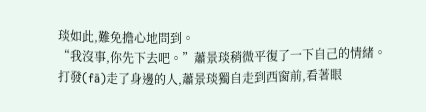琰如此,難免擔心地問到。
“我沒事,你先下去吧。”蕭景琰稍微平復了一下自己的情緒。
打發(fā)走了身邊的人,蕭景琰獨自走到西窗前,看著眼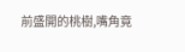前盛開的桃樹,嘴角竟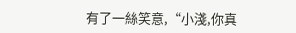有了一絲笑意,“小淺,你真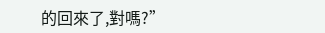的回來了,對嗎?”